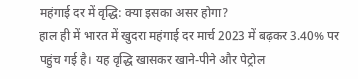महंगाई दर में वृद्धि: क्या इसका असर होगा?
हाल ही में भारत में खुदरा महंगाई दर मार्च 2023 में बढ़कर 3.40% पर पहुंच गई है। यह वृद्धि खासकर खाने-पीने और पेट्रोल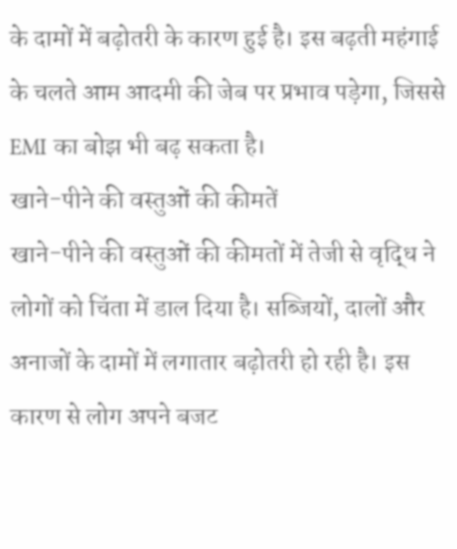के दामों में बढ़ोतरी के कारण हुई है। इस बढ़ती महंगाई के चलते आम आदमी की जेब पर प्रभाव पड़ेगा, जिससे EMI का बोझ भी बढ़ सकता है।
खाने-पीने की वस्तुओं की कीमतें
खाने-पीने की वस्तुओं की कीमतों में तेजी से वृद्धि ने लोगों को चिंता में डाल दिया है। सब्जियों, दालों और अनाजों के दामों में लगातार बढ़ोतरी हो रही है। इस कारण से लोग अपने बजट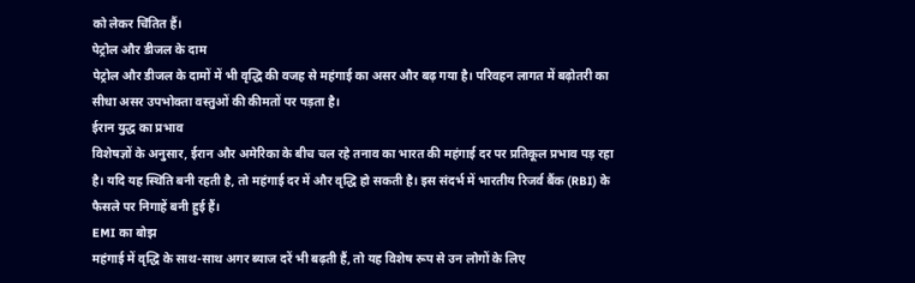को लेकर चिंतित हैं।
पेट्रोल और डीजल के दाम
पेट्रोल और डीजल के दामों में भी वृद्धि की वजह से महंगाई का असर और बढ़ गया है। परिवहन लागत में बढ़ोतरी का सीधा असर उपभोक्ता वस्तुओं की कीमतों पर पड़ता है।
ईरान युद्ध का प्रभाव
विशेषज्ञों के अनुसार, ईरान और अमेरिका के बीच चल रहे तनाव का भारत की महंगाई दर पर प्रतिकूल प्रभाव पड़ रहा है। यदि यह स्थिति बनी रहती है, तो महंगाई दर में और वृद्धि हो सकती है। इस संदर्भ में भारतीय रिजर्व बैंक (RBI) के फैसले पर निगाहें बनी हुई हैं।
EMI का बोझ
महंगाई में वृद्धि के साथ-साथ अगर ब्याज दरें भी बढ़ती हैं, तो यह विशेष रूप से उन लोगों के लिए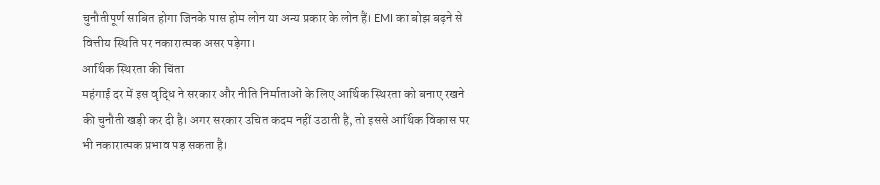चुनौतीपूर्ण साबित होगा जिनके पास होम लोन या अन्य प्रकार के लोन हैं। EMI का बोझ बढ़ने से वित्तीय स्थिति पर नकारात्मक असर पड़ेगा।
आर्थिक स्थिरता की चिंता
महंगाई दर में इस वृद्धि ने सरकार और नीति निर्माताओं के लिए आर्थिक स्थिरता को बनाए रखने की चुनौती खड़ी कर दी है। अगर सरकार उचित कदम नहीं उठाती है, तो इससे आर्थिक विकास पर भी नकारात्मक प्रभाव पड़ सकता है।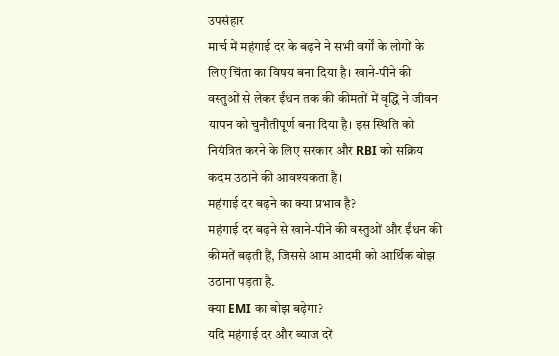उपसंहार
मार्च में महंगाई दर के बढ़ने ने सभी वर्गों के लोगों के लिए चिंता का विषय बना दिया है। खाने-पीने की वस्तुओं से लेकर ईंधन तक की कीमतों में वृद्धि ने जीवन यापन को चुनौतीपूर्ण बना दिया है। इस स्थिति को नियंत्रित करने के लिए सरकार और RBI को सक्रिय कदम उठाने की आवश्यकता है।
महंगाई दर बढ़ने का क्या प्रभाव है?
महंगाई दर बढ़ने से खाने-पीने की वस्तुओं और ईंधन की कीमतें बढ़ती हैं, जिससे आम आदमी को आर्थिक बोझ उठाना पड़ता है.
क्या EMI का बोझ बढ़ेगा?
यदि महंगाई दर और ब्याज दरें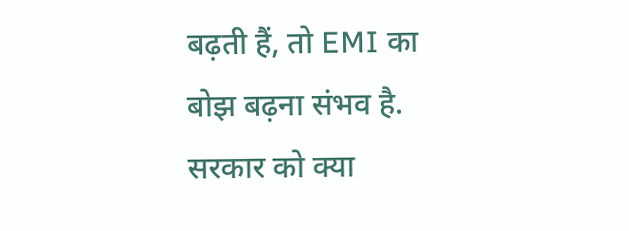बढ़ती हैं, तो EMI का बोझ बढ़ना संभव है.
सरकार को क्या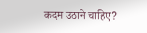कदम उठाने चाहिए?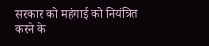सरकार को महंगाई को नियंत्रित करने के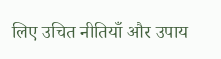लिए उचित नीतियाँ और उपाय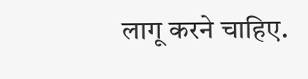लागू करने चाहिए.